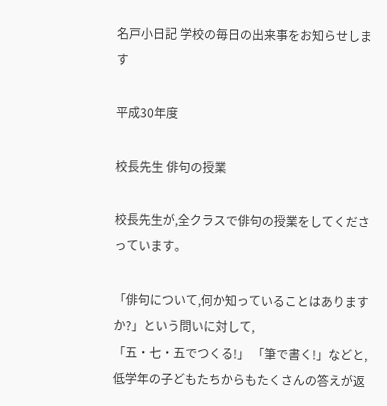名戸小日記 学校の毎日の出来事をお知らせします

平成30年度

校長先生 俳句の授業

校長先生が,全クラスで俳句の授業をしてくださっています。

「俳句について,何か知っていることはありますか?」という問いに対して,
「五・七・五でつくる!」 「筆で書く!」などと,低学年の子どもたちからもたくさんの答えが返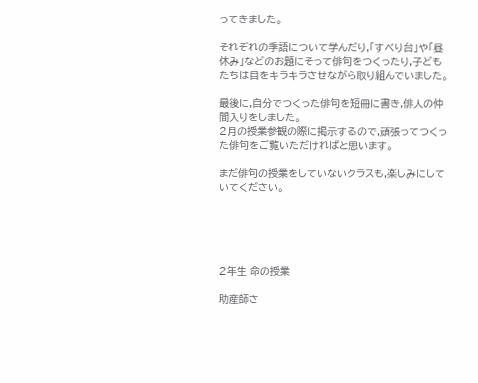ってきました。

それぞれの季語について学んだり,「すべり台」や「昼休み」などのお題にそって俳句をつくったり,子どもたちは目をキラキラさせながら取り組んでいました。

最後に,自分でつくった俳句を短冊に書き,俳人の仲間入りをしました。
2月の授業参観の際に掲示するので,頑張ってつくった俳句をご覧いただければと思います。

まだ俳句の授業をしていないクラスも,楽しみにしていてください。





2年生 命の授業

助産師さ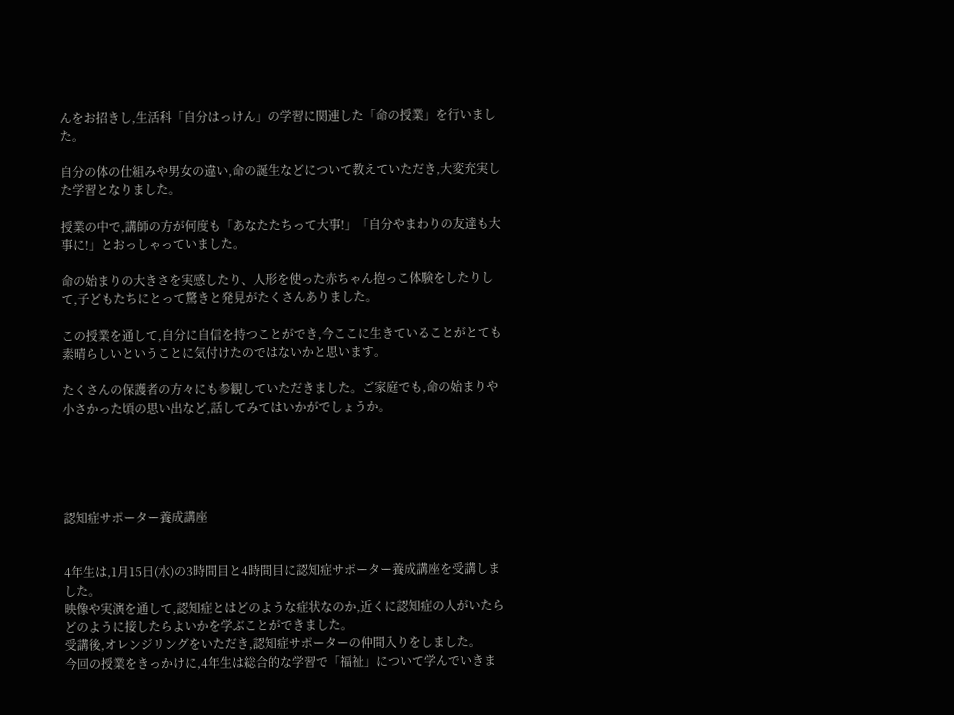んをお招きし,生活科「自分はっけん」の学習に関連した「命の授業」を行いました。

自分の体の仕組みや男女の違い,命の誕生などについて教えていただき,大変充実した学習となりました。

授業の中で,講師の方が何度も「あなたたちって大事!」「自分やまわりの友達も大事に!」とおっしゃっていました。

命の始まりの大きさを実感したり、人形を使った赤ちゃん抱っこ体験をしたりして,子どもたちにとって驚きと発見がたくさんありました。

この授業を通して,自分に自信を持つことができ,今ここに生きていることがとても素晴らしいということに気付けたのではないかと思います。

たくさんの保護者の方々にも参観していただきました。ご家庭でも,命の始まりや小さかった頃の思い出など,話してみてはいかがでしょうか。





認知症サポーター養成講座


4年生は,1月15日(水)の3時間目と4時間目に認知症サポーター養成講座を受講しました。
映像や実演を通して,認知症とはどのような症状なのか,近くに認知症の人がいたらどのように接したらよいかを学ぶことができました。
受講後,オレンジリングをいただき,認知症サポーターの仲間入りをしました。
今回の授業をきっかけに,4年生は総合的な学習で「福祉」について学んでいきま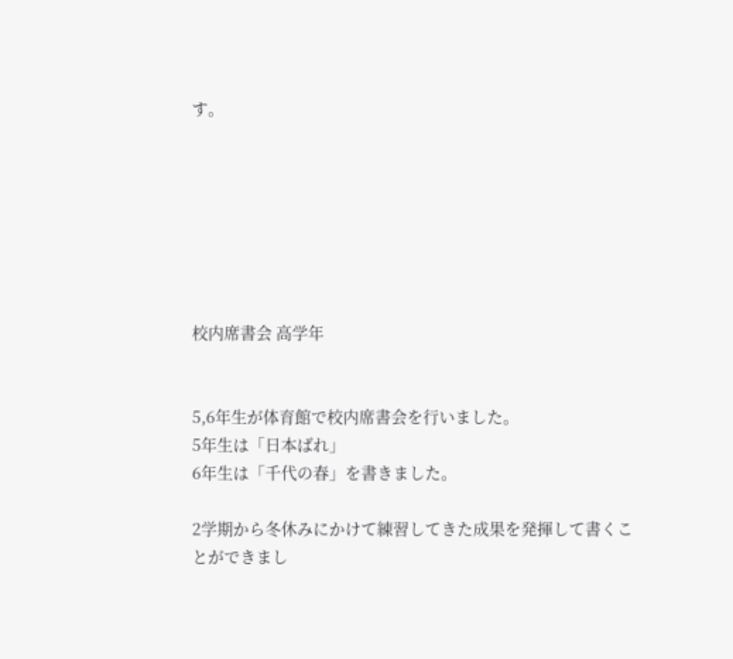す。







校内席書会 高学年


5,6年生が体育館で校内席書会を行いました。
5年生は「日本ばれ」
6年生は「千代の春」を書きました。

2学期から冬休みにかけて練習してきた成果を発揮して書くことができまし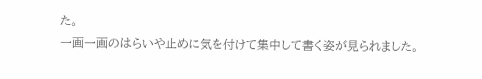た。
一画一画のはらいや止めに気を付けて集中して書く姿が見られました。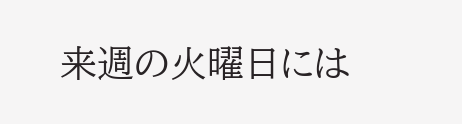来週の火曜日には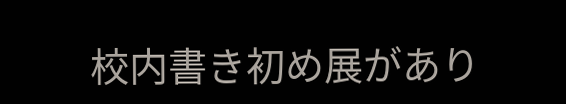校内書き初め展があり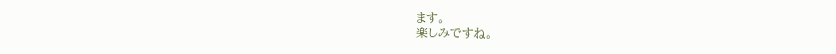ます。
楽しみですね。